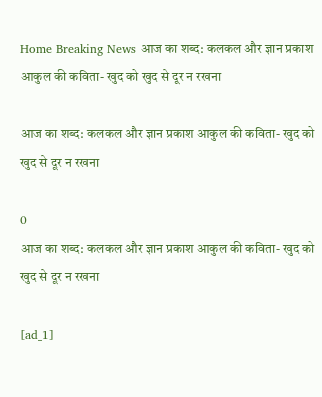Home Breaking News आज का शब्द: कलकल और ज्ञान प्रकाश आकुल की कविता- खुद को खुद से दूर न रखना

आज का शब्द: कलकल और ज्ञान प्रकाश आकुल की कविता- खुद को खुद से दूर न रखना

0
आज का शब्द: कलकल और ज्ञान प्रकाश आकुल की कविता- खुद को खुद से दूर न रखना

[ad_1]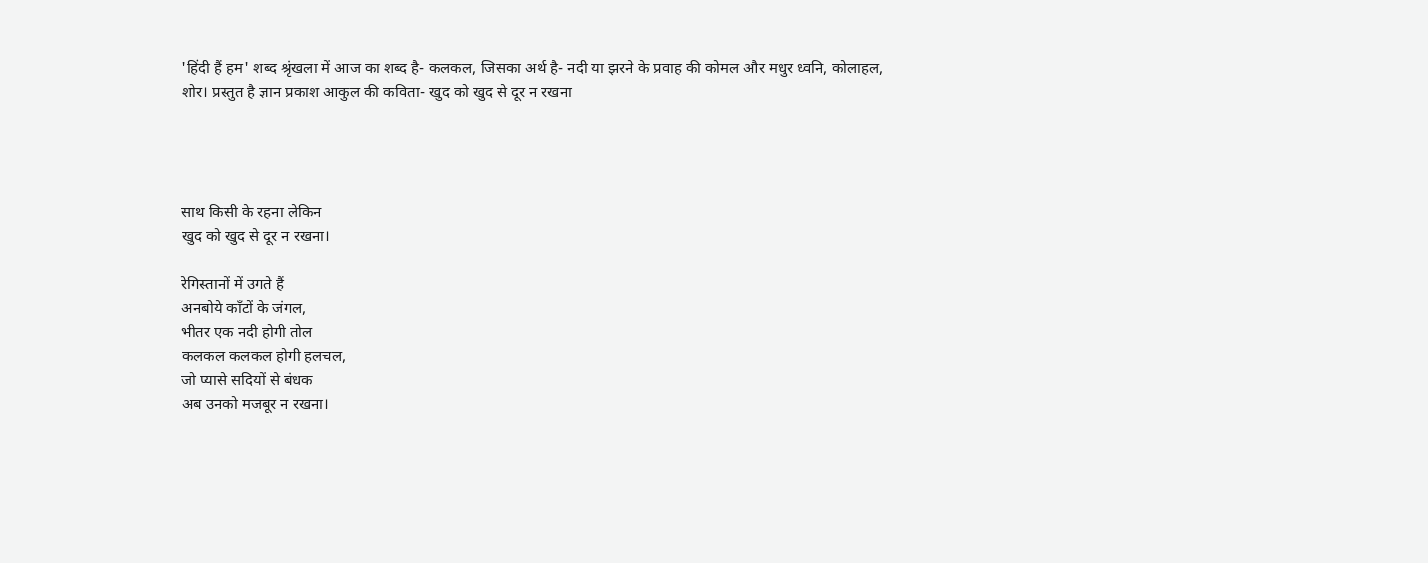'हिंदी हैं हम' शब्द श्रृंखला में आज का शब्द है- कलकल, जिसका अर्थ है- नदी या झरने के प्रवाह की कोमल और मधुर ध्वनि, कोलाहल, शोर। प्रस्तुत है ज्ञान प्रकाश आकुल की कविता- खुद को खुद से दूर न रखना




साथ किसी के रहना लेकिन
खुद को खुद से दूर न रखना।

रेगिस्तानों में उगते हैं
अनबोये काँटों के जंगल,
भीतर एक नदी होगी तोल
कलकल कलकल होगी हलचल,
जो प्यासे सदियों से बंधक
अब उनको मजबूर न रखना।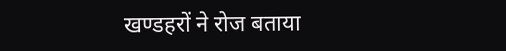खण्डहरों ने रोज बताया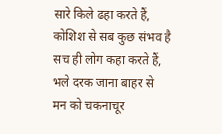सारे किले ढहा करते हैं,
कोशिश से सब कुछ संभव है
सच ही लोग कहा करते हैं,
भले दरक जाना बाहर से
मन को चकनाचूर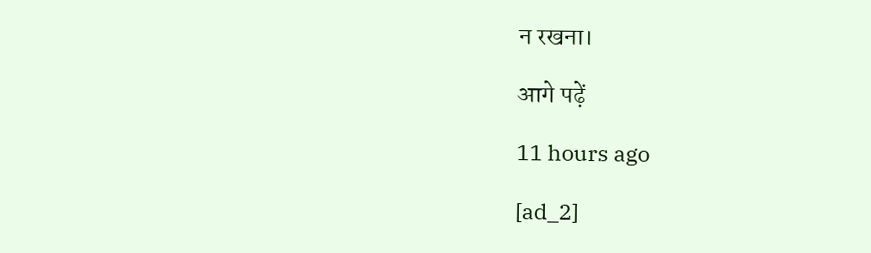न रखना।

आगे पढ़ें

11 hours ago

[ad_2]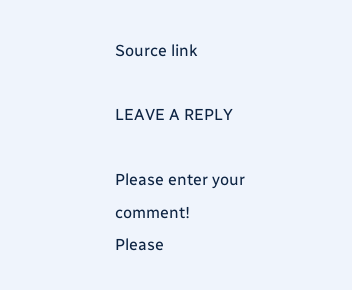Source link

LEAVE A REPLY

Please enter your comment!
Please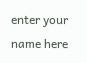enter your name here